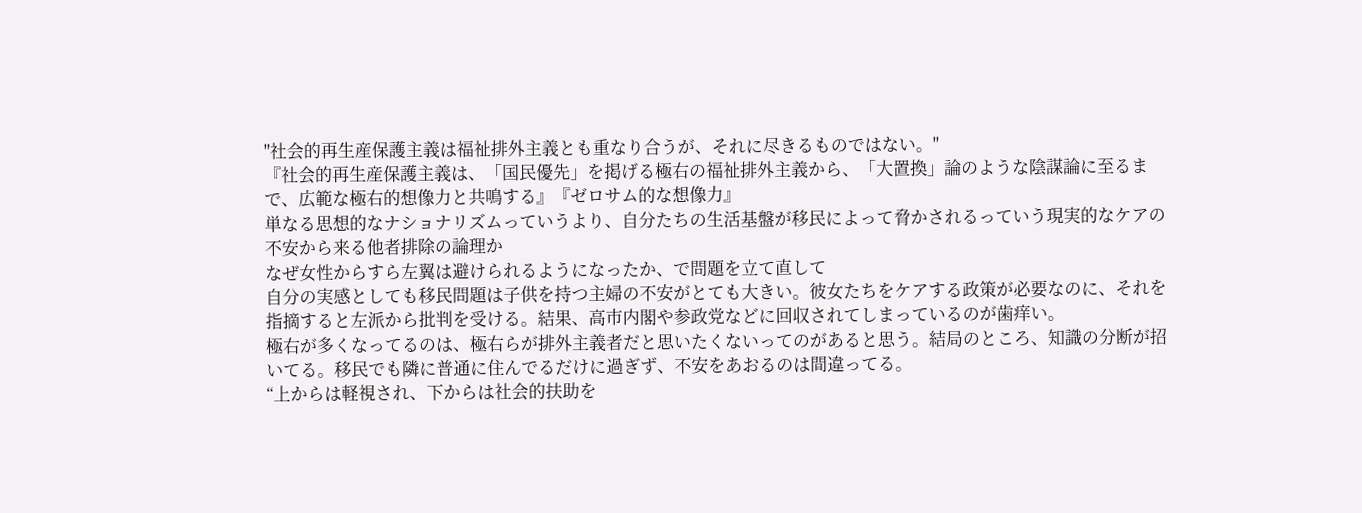"社会的再生産保護主義は福祉排外主義とも重なり合うが、それに尽きるものではない。"
『社会的再生産保護主義は、「国民優先」を掲げる極右の福祉排外主義から、「大置換」論のような陰謀論に至るまで、広範な極右的想像力と共鳴する』『ゼロサム的な想像力』
単なる思想的なナショナリズムっていうより、自分たちの生活基盤が移民によって脅かされるっていう現実的なケアの不安から来る他者排除の論理か
なぜ女性からすら左翼は避けられるようになったか、で問題を立て直して
自分の実感としても移民問題は子供を持つ主婦の不安がとても大きい。彼女たちをケアする政策が必要なのに、それを指摘すると左派から批判を受ける。結果、高市内閣や参政党などに回収されてしまっているのが歯痒い。
極右が多くなってるのは、極右らが排外主義者だと思いたくないってのがあると思う。結局のところ、知識の分断が招いてる。移民でも隣に普通に住んでるだけに過ぎず、不安をあおるのは間違ってる。
“上からは軽視され、下からは社会的扶助を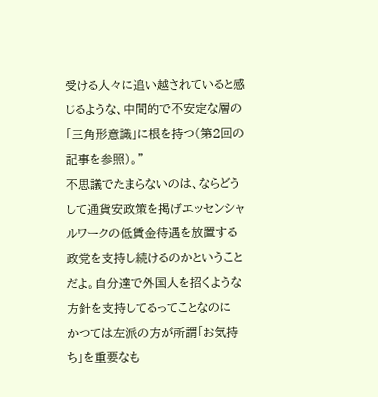受ける人々に追い越されていると感じるような、中間的で不安定な層の「三角形意識」に根を持つ(第2回の記事を参照)。"
不思議でたまらないのは、ならどうして通貨安政策を掲げエッセンシャルワークの低賃金待遇を放置する政党を支持し続けるのかということだよ。自分達で外国人を招くような方針を支持してるってことなのに
かつては左派の方が所謂「お気持ち」を重要なも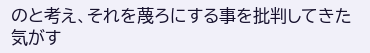のと考え、それを蔑ろにする事を批判してきた気がす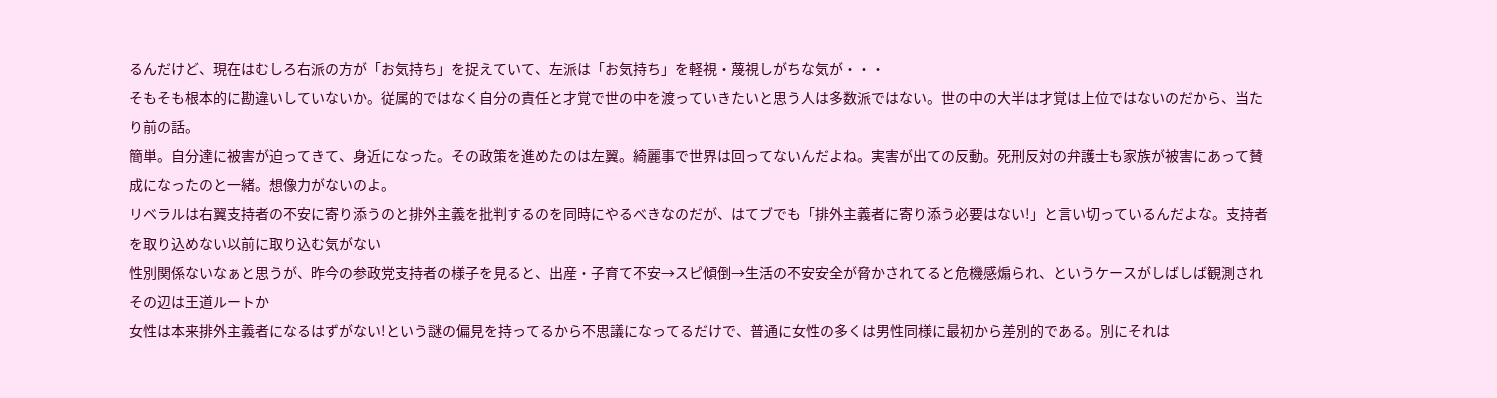るんだけど、現在はむしろ右派の方が「お気持ち」を捉えていて、左派は「お気持ち」を軽視・蔑視しがちな気が・・・
そもそも根本的に勘違いしていないか。従属的ではなく自分の責任と才覚で世の中を渡っていきたいと思う人は多数派ではない。世の中の大半は才覚は上位ではないのだから、当たり前の話。
簡単。自分達に被害が迫ってきて、身近になった。その政策を進めたのは左翼。綺麗事で世界は回ってないんだよね。実害が出ての反動。死刑反対の弁護士も家族が被害にあって賛成になったのと一緒。想像力がないのよ。
リベラルは右翼支持者の不安に寄り添うのと排外主義を批判するのを同時にやるべきなのだが、はてブでも「排外主義者に寄り添う必要はない!」と言い切っているんだよな。支持者を取り込めない以前に取り込む気がない
性別関係ないなぁと思うが、昨今の参政党支持者の様子を見ると、出産・子育て不安→スピ傾倒→生活の不安安全が脅かされてると危機感煽られ、というケースがしばしば観測されその辺は王道ルートか
女性は本来排外主義者になるはずがない!という謎の偏見を持ってるから不思議になってるだけで、普通に女性の多くは男性同様に最初から差別的である。別にそれは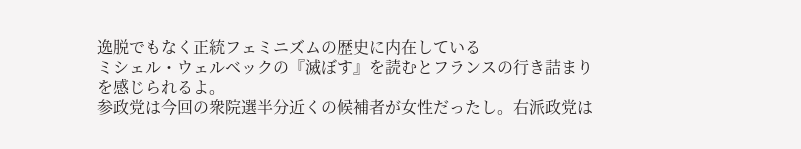逸脱でもなく正統フェミニズムの歴史に内在している
ミシェル・ウェルベックの『滅ぼす』を読むとフランスの行き詰まりを感じられるよ。
参政党は今回の衆院選半分近くの候補者が女性だったし。右派政党は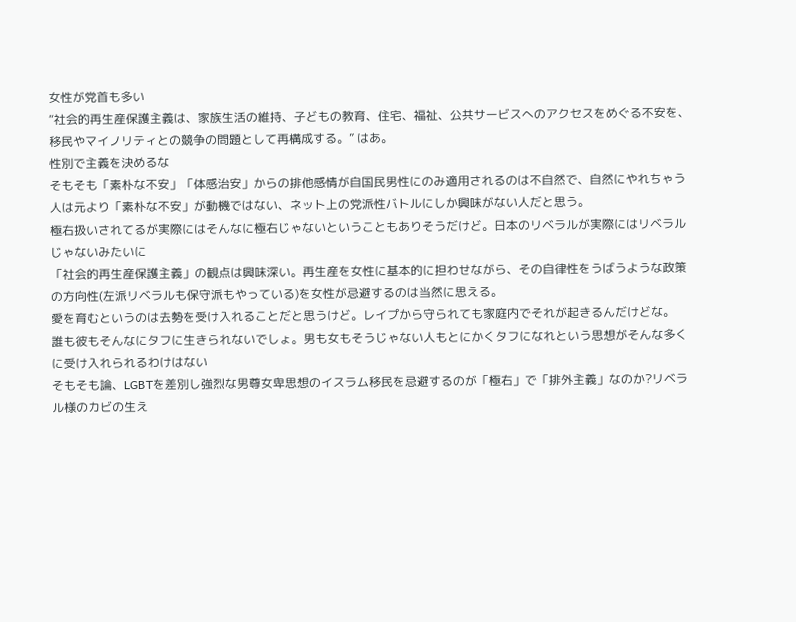女性が党首も多い
“社会的再生産保護主義は、家族生活の維持、子どもの教育、住宅、福祉、公共サービスへのアクセスをめぐる不安を、移民やマイノリティとの競争の問題として再構成する。” はあ。
性別で主義を決めるな
そもそも「素朴な不安」「体感治安」からの排他感情が自国民男性にのみ適用されるのは不自然で、自然にやれちゃう人は元より「素朴な不安」が動機ではない、ネット上の党派性バトルにしか興味がない人だと思う。
極右扱いされてるが実際にはそんなに極右じゃないということもありそうだけど。日本のリベラルが実際にはリベラルじゃないみたいに
「社会的再生産保護主義」の観点は興味深い。再生産を女性に基本的に担わせながら、その自律性をうばうような政策の方向性(左派リベラルも保守派もやっている)を女性が忌避するのは当然に思える。
愛を育むというのは去勢を受け入れることだと思うけど。レイプから守られても家庭内でそれが起きるんだけどな。
誰も彼もそんなにタフに生きられないでしょ。男も女もそうじゃない人もとにかくタフになれという思想がそんな多くに受け入れられるわけはない
そもそも論、LGBTを差別し強烈な男尊女卑思想のイスラム移民を忌避するのが「極右」で「排外主義」なのか?リベラル様のカビの生え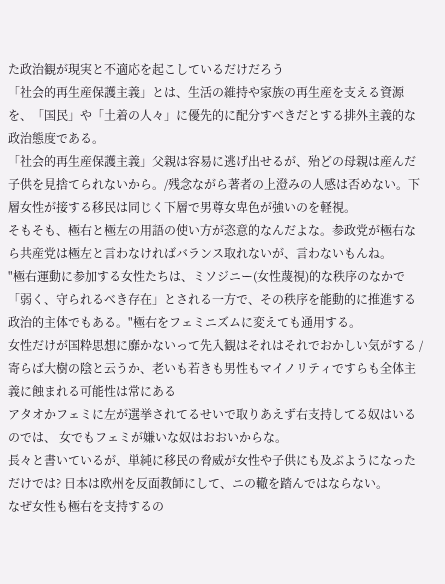た政治観が現実と不適応を起こしているだけだろう
「社会的再生産保護主義」とは、生活の維持や家族の再生産を支える資源を、「国民」や「土着の人々」に優先的に配分すべきだとする排外主義的な政治態度である。
「社会的再生産保護主義」父親は容易に逃げ出せるが、殆どの母親は産んだ子供を見捨てられないから。/残念ながら著者の上澄みの人感は否めない。下層女性が接する移民は同じく下層で男尊女卑色が強いのを軽視。
そもそも、極右と極左の用語の使い方が恣意的なんだよな。参政党が極右なら共産党は極左と言わなければバランス取れないが、言わないもんね。
"極右運動に参加する女性たちは、ミソジニー(女性蔑視)的な秩序のなかで「弱く、守られるべき存在」とされる一方で、その秩序を能動的に推進する政治的主体でもある。"極右をフェミニズムに変えても通用する。
女性だけが国粋思想に靡かないって先入観はそれはそれでおかしい気がする / 寄らば大樹の陰と云うか、老いも若きも男性もマイノリティですらも全体主義に蝕まれる可能性は常にある
アタオかフェミに左が選挙されてるせいで取りあえず右支持してる奴はいるのでは、 女でもフェミが嫌いな奴はおおいからな。
長々と書いているが、単純に移民の脅威が女性や子供にも及ぶようになっただけでは? 日本は欧州を反面教師にして、ニの轍を踏んではならない。
なぜ女性も極右を支持するの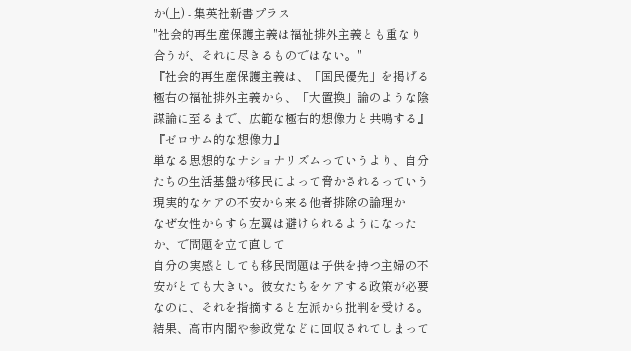か(上) - 集英社新書プラス
"社会的再生産保護主義は福祉排外主義とも重なり合うが、それに尽きるものではない。"
『社会的再生産保護主義は、「国民優先」を掲げる極右の福祉排外主義から、「大置換」論のような陰謀論に至るまで、広範な極右的想像力と共鳴する』『ゼロサム的な想像力』
単なる思想的なナショナリズムっていうより、自分たちの生活基盤が移民によって脅かされるっていう現実的なケアの不安から来る他者排除の論理か
なぜ女性からすら左翼は避けられるようになったか、で問題を立て直して
自分の実感としても移民問題は子供を持つ主婦の不安がとても大きい。彼女たちをケアする政策が必要なのに、それを指摘すると左派から批判を受ける。結果、高市内閣や参政党などに回収されてしまって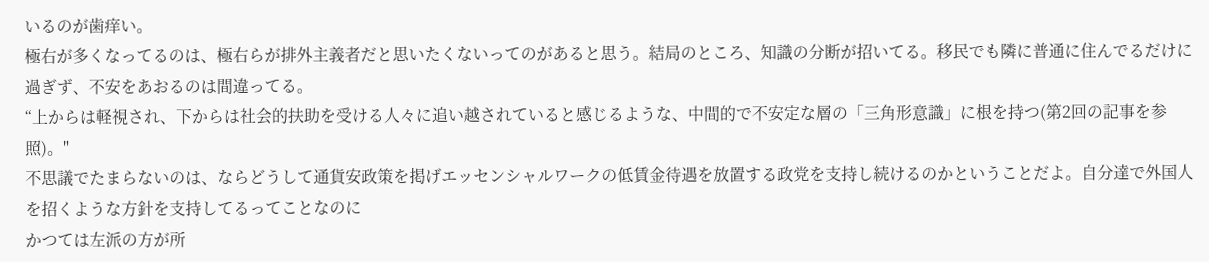いるのが歯痒い。
極右が多くなってるのは、極右らが排外主義者だと思いたくないってのがあると思う。結局のところ、知識の分断が招いてる。移民でも隣に普通に住んでるだけに過ぎず、不安をあおるのは間違ってる。
“上からは軽視され、下からは社会的扶助を受ける人々に追い越されていると感じるような、中間的で不安定な層の「三角形意識」に根を持つ(第2回の記事を参照)。"
不思議でたまらないのは、ならどうして通貨安政策を掲げエッセンシャルワークの低賃金待遇を放置する政党を支持し続けるのかということだよ。自分達で外国人を招くような方針を支持してるってことなのに
かつては左派の方が所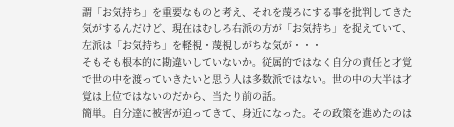謂「お気持ち」を重要なものと考え、それを蔑ろにする事を批判してきた気がするんだけど、現在はむしろ右派の方が「お気持ち」を捉えていて、左派は「お気持ち」を軽視・蔑視しがちな気が・・・
そもそも根本的に勘違いしていないか。従属的ではなく自分の責任と才覚で世の中を渡っていきたいと思う人は多数派ではない。世の中の大半は才覚は上位ではないのだから、当たり前の話。
簡単。自分達に被害が迫ってきて、身近になった。その政策を進めたのは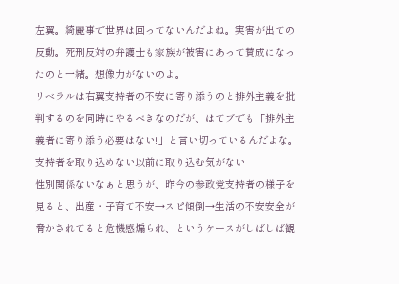左翼。綺麗事で世界は回ってないんだよね。実害が出ての反動。死刑反対の弁護士も家族が被害にあって賛成になったのと一緒。想像力がないのよ。
リベラルは右翼支持者の不安に寄り添うのと排外主義を批判するのを同時にやるべきなのだが、はてブでも「排外主義者に寄り添う必要はない!」と言い切っているんだよな。支持者を取り込めない以前に取り込む気がない
性別関係ないなぁと思うが、昨今の参政党支持者の様子を見ると、出産・子育て不安→スピ傾倒→生活の不安安全が脅かされてると危機感煽られ、というケースがしばしば観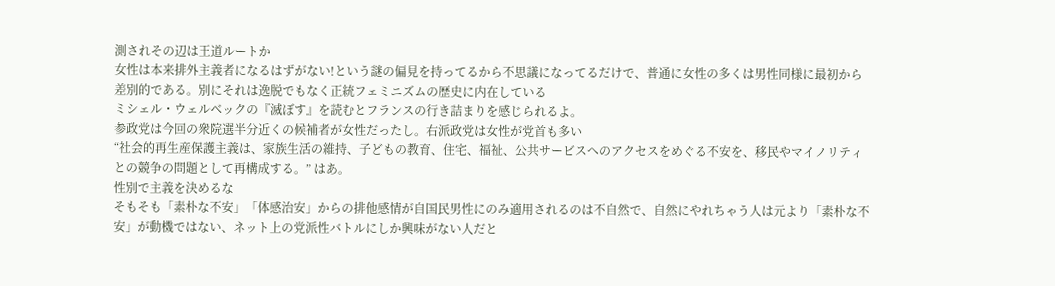測されその辺は王道ルートか
女性は本来排外主義者になるはずがない!という謎の偏見を持ってるから不思議になってるだけで、普通に女性の多くは男性同様に最初から差別的である。別にそれは逸脱でもなく正統フェミニズムの歴史に内在している
ミシェル・ウェルベックの『滅ぼす』を読むとフランスの行き詰まりを感じられるよ。
参政党は今回の衆院選半分近くの候補者が女性だったし。右派政党は女性が党首も多い
“社会的再生産保護主義は、家族生活の維持、子どもの教育、住宅、福祉、公共サービスへのアクセスをめぐる不安を、移民やマイノリティとの競争の問題として再構成する。” はあ。
性別で主義を決めるな
そもそも「素朴な不安」「体感治安」からの排他感情が自国民男性にのみ適用されるのは不自然で、自然にやれちゃう人は元より「素朴な不安」が動機ではない、ネット上の党派性バトルにしか興味がない人だと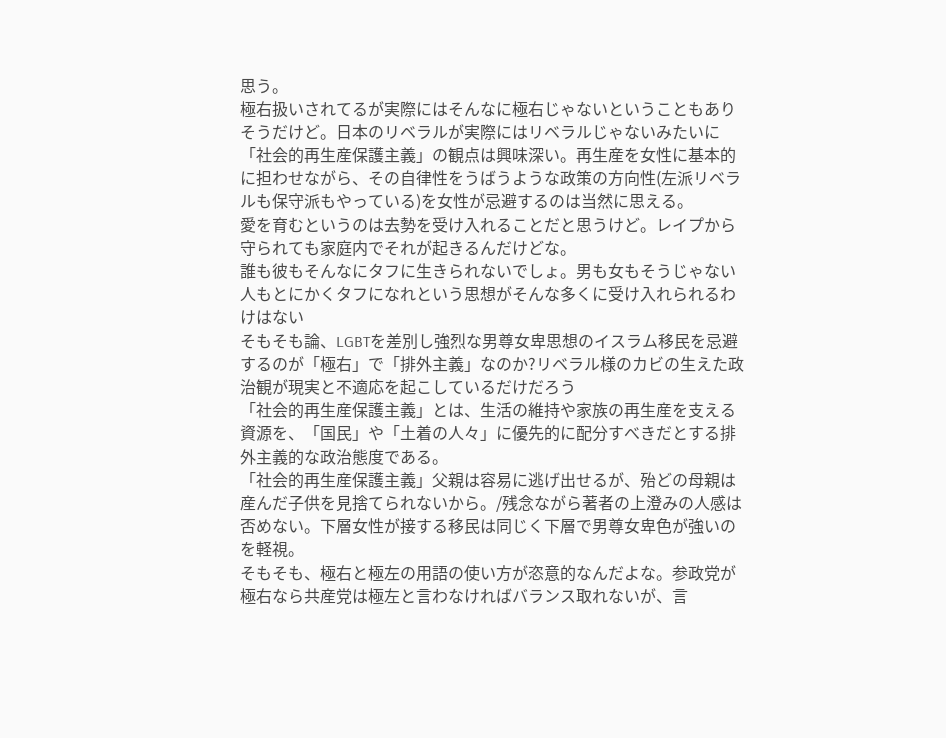思う。
極右扱いされてるが実際にはそんなに極右じゃないということもありそうだけど。日本のリベラルが実際にはリベラルじゃないみたいに
「社会的再生産保護主義」の観点は興味深い。再生産を女性に基本的に担わせながら、その自律性をうばうような政策の方向性(左派リベラルも保守派もやっている)を女性が忌避するのは当然に思える。
愛を育むというのは去勢を受け入れることだと思うけど。レイプから守られても家庭内でそれが起きるんだけどな。
誰も彼もそんなにタフに生きられないでしょ。男も女もそうじゃない人もとにかくタフになれという思想がそんな多くに受け入れられるわけはない
そもそも論、LGBTを差別し強烈な男尊女卑思想のイスラム移民を忌避するのが「極右」で「排外主義」なのか?リベラル様のカビの生えた政治観が現実と不適応を起こしているだけだろう
「社会的再生産保護主義」とは、生活の維持や家族の再生産を支える資源を、「国民」や「土着の人々」に優先的に配分すべきだとする排外主義的な政治態度である。
「社会的再生産保護主義」父親は容易に逃げ出せるが、殆どの母親は産んだ子供を見捨てられないから。/残念ながら著者の上澄みの人感は否めない。下層女性が接する移民は同じく下層で男尊女卑色が強いのを軽視。
そもそも、極右と極左の用語の使い方が恣意的なんだよな。参政党が極右なら共産党は極左と言わなければバランス取れないが、言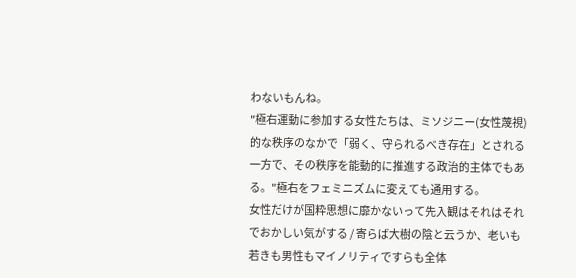わないもんね。
"極右運動に参加する女性たちは、ミソジニー(女性蔑視)的な秩序のなかで「弱く、守られるべき存在」とされる一方で、その秩序を能動的に推進する政治的主体でもある。"極右をフェミニズムに変えても通用する。
女性だけが国粋思想に靡かないって先入観はそれはそれでおかしい気がする / 寄らば大樹の陰と云うか、老いも若きも男性もマイノリティですらも全体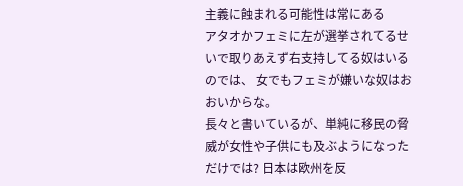主義に蝕まれる可能性は常にある
アタオかフェミに左が選挙されてるせいで取りあえず右支持してる奴はいるのでは、 女でもフェミが嫌いな奴はおおいからな。
長々と書いているが、単純に移民の脅威が女性や子供にも及ぶようになっただけでは? 日本は欧州を反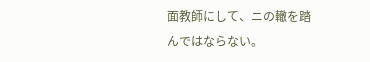面教師にして、ニの轍を踏んではならない。